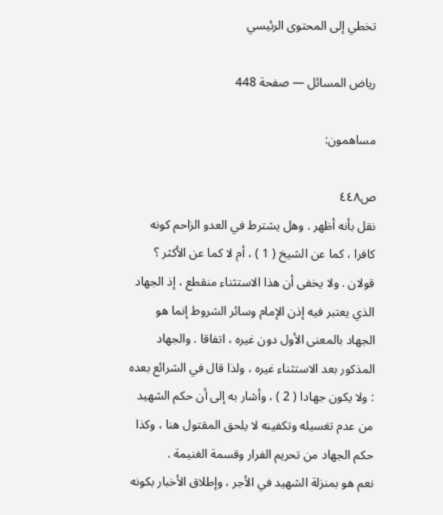تخطي إلى المحتوى الرئيسي

رياض المسائل — صفحة 448

مساهمون:

ص٤٤٨
نقل بأنه أظهر . وهل يشترط في العدو الزاحم كونه كافرا ، كما عن الشيخ ( 1 ) ، أم لا كما عن الأكثر ؟ قولان . ولا يخفى أن هذا الاستثناء منقطع ، إذ الجهاد الذي يعتبر فيه إذن الإمام وسائر الشروط إنما هو الجهاد بالمعنى الأول دون غيره ، اتفاقا . والجهاد المذكور بعد الاستثناء غيره ، ولذا قال في الشرائع بعده : ولا يكون جهادا ( 2 ) ، وأشار به إلى أن حكم الشهيد من عدم تغسيله وتكفينه لا يلحق المقتول هنا ، وكذا حكم الجهاد من تحريم الفرار وقسمة الغنيمة .
نعم هو بمنزلة الشهيد في الأجر ، وإطلاق الأخبار بكونه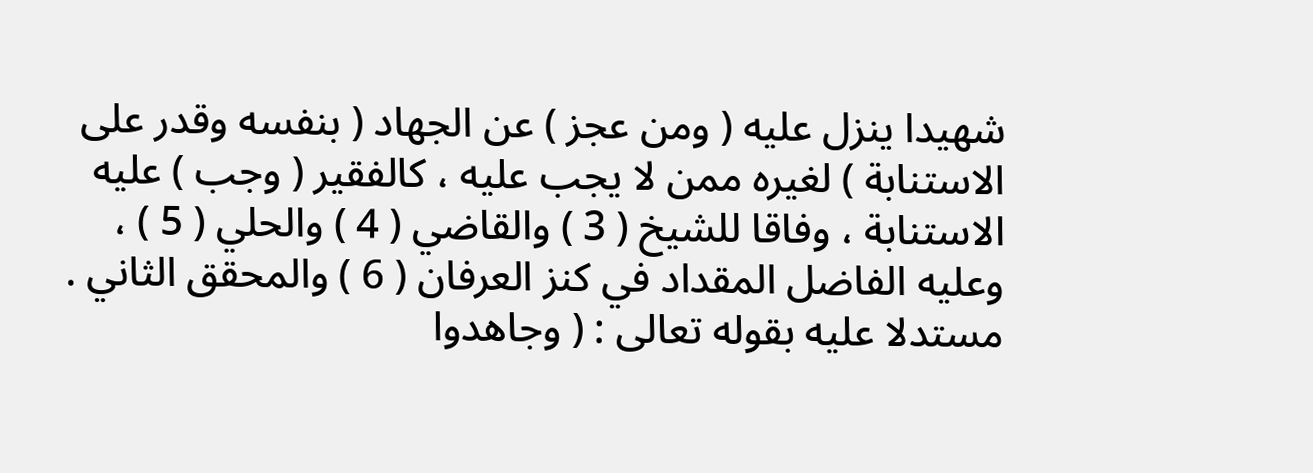شهيدا ينزل عليه ( ومن عجز ) عن الجهاد ( بنفسه وقدر على الاستنابة ) لغيره ممن لا يجب عليه ، كالفقير ( وجب ) عليه الاستنابة ، وفاقا للشيخ ( 3 ) والقاضي ( 4 ) والحلي ( 5 ) ، وعليه الفاضل المقداد في كنز العرفان ( 6 ) والمحقق الثاني . مستدلا عليه بقوله تعالى : ( وجاهدوا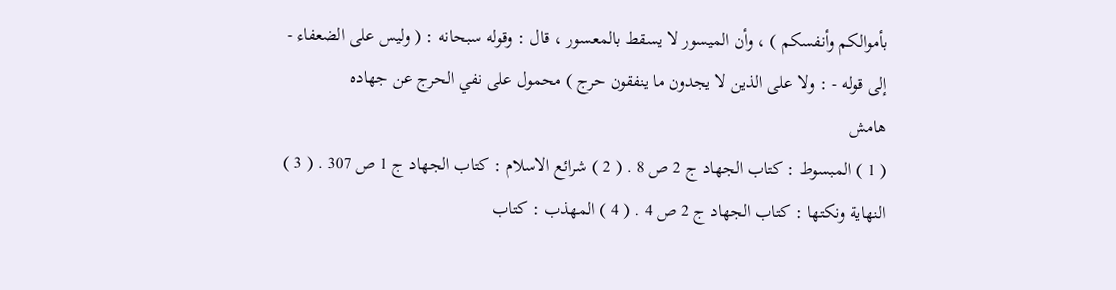بأموالكم وأنفسكم ) ، وأن الميسور لا يسقط بالمعسور ، قال : وقوله سبحانه : ( وليس على الضعفاء - إلى قوله - : ولا على الذين لا يجدون ما ينفقون حرج ) محمول على نفي الحرج عن جهاده
هامش
( 1 ) المبسوط : كتاب الجهاد ج 2 ص 8 . ( 2 ) شرائع الاسلام : كتاب الجهاد ج 1 ص 307 . ( 3 ) النهاية ونكتها : كتاب الجهاد ج 2 ص 4 . ( 4 ) المهذب : كتاب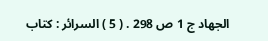الجهاد ج 1 ص 298 . ( 5 ) السرائر : كتاب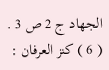الجهاد ج 2 ص 3 . ( 6 ) كنز العرفان :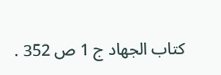كتاب الجهاد ج 1 ص 352 .